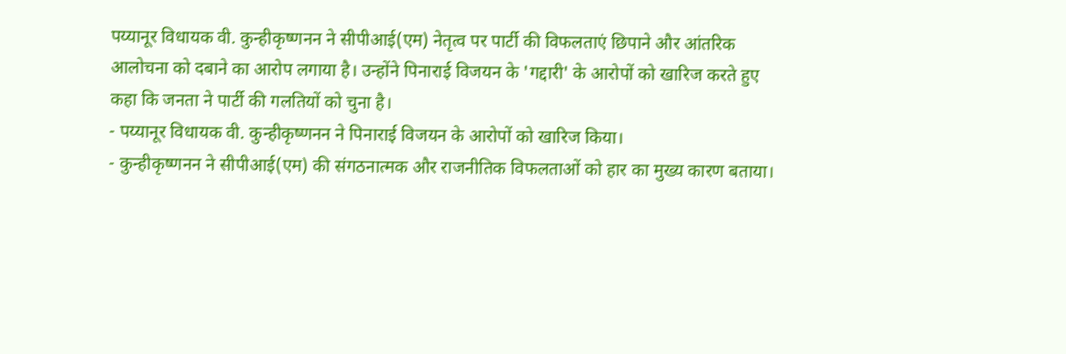पय्यानूर विधायक वी. कुन्हीकृष्णनन ने सीपीआई(एम) नेतृत्व पर पार्टी की विफलताएं छिपाने और आंतरिक आलोचना को दबाने का आरोप लगाया है। उन्होंने पिनाराई विजयन के 'गद्दारी' के आरोपों को खारिज करते हुए कहा कि जनता ने पार्टी की गलतियों को चुना है।
- पय्यानूर विधायक वी. कुन्हीकृष्णनन ने पिनाराई विजयन के आरोपों को खारिज किया।
- कुन्हीकृष्णनन ने सीपीआई(एम) की संगठनात्मक और राजनीतिक विफलताओं को हार का मुख्य कारण बताया।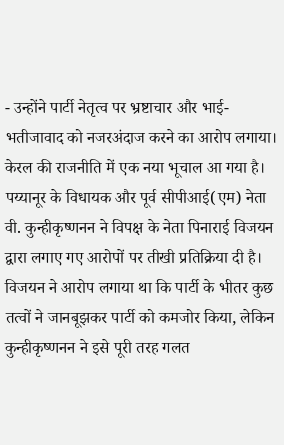- उन्होंने पार्टी नेतृत्व पर भ्रष्टाचार और भाई-भतीजावाद को नजरअंदाज करने का आरोप लगाया।
केरल की राजनीति में एक नया भूचाल आ गया है। पय्यानूर के विधायक और पूर्व सीपीआई(एम) नेता वी. कुन्हीकृष्णनन ने विपक्ष के नेता पिनाराई विजयन द्वारा लगाए गए आरोपों पर तीखी प्रतिक्रिया दी है। विजयन ने आरोप लगाया था कि पार्टी के भीतर कुछ तत्वों ने जानबूझकर पार्टी को कमजोर किया, लेकिन कुन्हीकृष्णनन ने इसे पूरी तरह गलत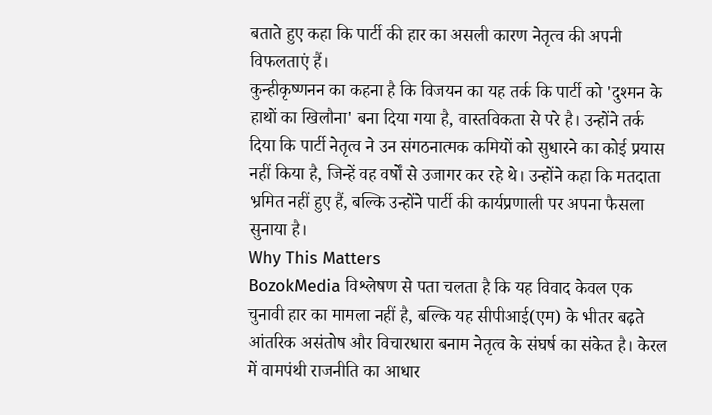बताते हुए कहा कि पार्टी की हार का असली कारण नेतृत्व की अपनी विफलताएं हैं।
कुन्हीकृष्णनन का कहना है कि विजयन का यह तर्क कि पार्टी को 'दुश्मन के हाथों का खिलौना' बना दिया गया है, वास्तविकता से परे है। उन्होंने तर्क दिया कि पार्टी नेतृत्व ने उन संगठनात्मक कमियों को सुधारने का कोई प्रयास नहीं किया है, जिन्हें वह वर्षों से उजागर कर रहे थे। उन्होंने कहा कि मतदाता भ्रमित नहीं हुए हैं, बल्कि उन्होंने पार्टी की कार्यप्रणाली पर अपना फैसला सुनाया है।
Why This Matters
BozokMedia विश्लेषण से पता चलता है कि यह विवाद केवल एक चुनावी हार का मामला नहीं है, बल्कि यह सीपीआई(एम) के भीतर बढ़ते आंतरिक असंतोष और विचारधारा बनाम नेतृत्व के संघर्ष का संकेत है। केरल में वामपंथी राजनीति का आधार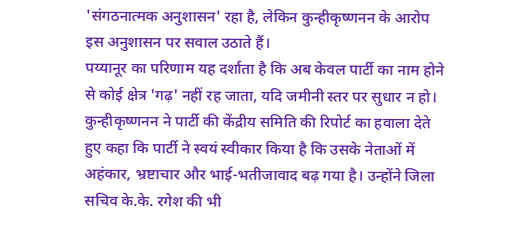'संगठनात्मक अनुशासन' रहा है, लेकिन कुन्हीकृष्णनन के आरोप इस अनुशासन पर सवाल उठाते हैं।
पय्यानूर का परिणाम यह दर्शाता है कि अब केवल पार्टी का नाम होने से कोई क्षेत्र 'गढ़' नहीं रह जाता, यदि जमीनी स्तर पर सुधार न हो।
कुन्हीकृष्णनन ने पार्टी की केंद्रीय समिति की रिपोर्ट का हवाला देते हुए कहा कि पार्टी ने स्वयं स्वीकार किया है कि उसके नेताओं में अहंकार, भ्रष्टाचार और भाई-भतीजावाद बढ़ गया है। उन्होंने जिला सचिव के.के. रगेश की भी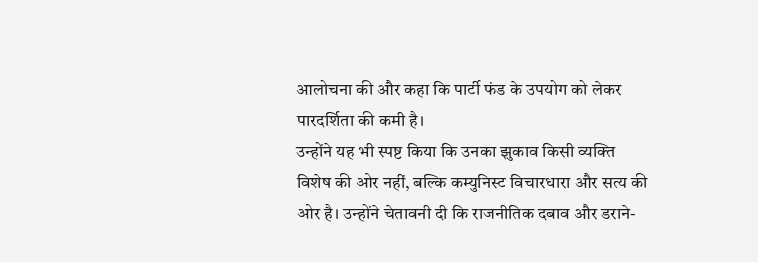आलोचना की और कहा कि पार्टी फंड के उपयोग को लेकर पारदर्शिता की कमी है।
उन्होंने यह भी स्पष्ट किया कि उनका झुकाव किसी व्यक्ति विशेष की ओर नहीं, बल्कि कम्युनिस्ट विचारधारा और सत्य की ओर है। उन्होंने चेतावनी दी कि राजनीतिक दबाव और डराने-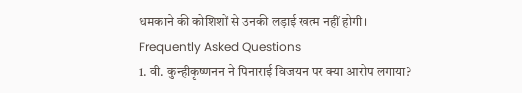धमकाने की कोशिशों से उनकी लड़ाई खत्म नहीं होगी।
Frequently Asked Questions
1. वी. कुन्हीकृष्णनन ने पिनाराई विजयन पर क्या आरोप लगाया?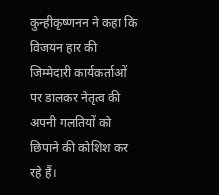कुन्हीकृष्णनन ने कहा कि विजयन हार की जिम्मेदारी कार्यकर्ताओं पर डालकर नेतृत्व की अपनी गलतियों को छिपाने की कोशिश कर रहे हैं।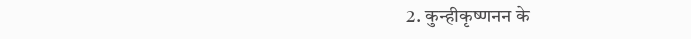2. कुन्हीकृष्णनन के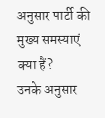अनुसार पार्टी की मुख्य समस्याएं क्या हैं?
उनके अनुसार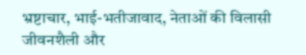भ्रष्टाचार, भाई-भतीजावाद, नेताओं की विलासी जीवनशैली और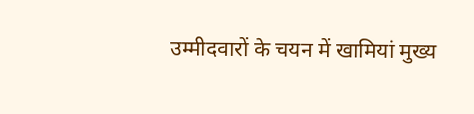उम्मीदवारों के चयन में खामियां मुख्य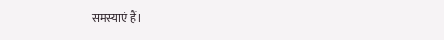समस्याएं हैं।